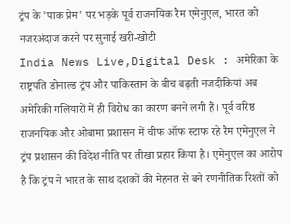ट्रंप के 'पाक प्रेम' पर भड़के पूर्व राजनयिक रैम एमेनुएल, भारत को नजरअंदाज करने पर सुनाई खरी-खोटी
India News Live,Digital Desk : अमेरिका के राष्ट्रपति डोनाल्ड ट्रंप और पाकिस्तान के बीच बढ़ती नजदीकियां अब अमेरिकी गलियारों में ही विरोध का कारण बनने लगी हैं। पूर्व वरिष्ठ राजनयिक और ओबामा प्रशासन में चीफ ऑफ स्टाफ रहे रैम एमेनुएल ने ट्रंप प्रशासन की विदेश नीति पर तीखा प्रहार किया है। एमेनुएल का आरोप है कि ट्रंप ने भारत के साथ दशकों की मेहनत से बने रणनीतिक रिश्तों को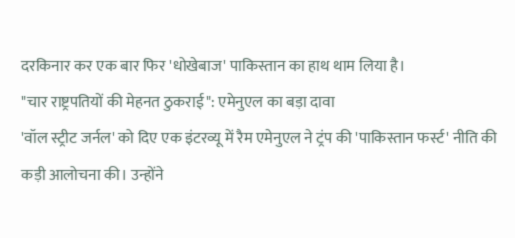दरकिनार कर एक बार फिर 'धोखेबाज' पाकिस्तान का हाथ थाम लिया है।
"चार राष्ट्रपतियों की मेहनत ठुकराई": एमेनुएल का बड़ा दावा
'वॉल स्ट्रीट जर्नल' को दिए एक इंटरव्यू में रैम एमेनुएल ने ट्रंप की 'पाकिस्तान फर्स्ट' नीति की कड़ी आलोचना की। उन्होंने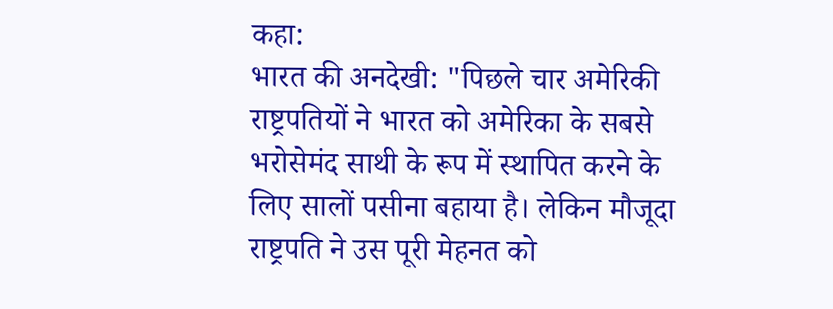कहा:
भारत की अनदेखी: "पिछले चार अमेरिकी राष्ट्रपतियों ने भारत को अमेरिका के सबसे भरोसेमंद साथी के रूप में स्थापित करने के लिए सालों पसीना बहाया है। लेकिन मौजूदा राष्ट्रपति ने उस पूरी मेहनत को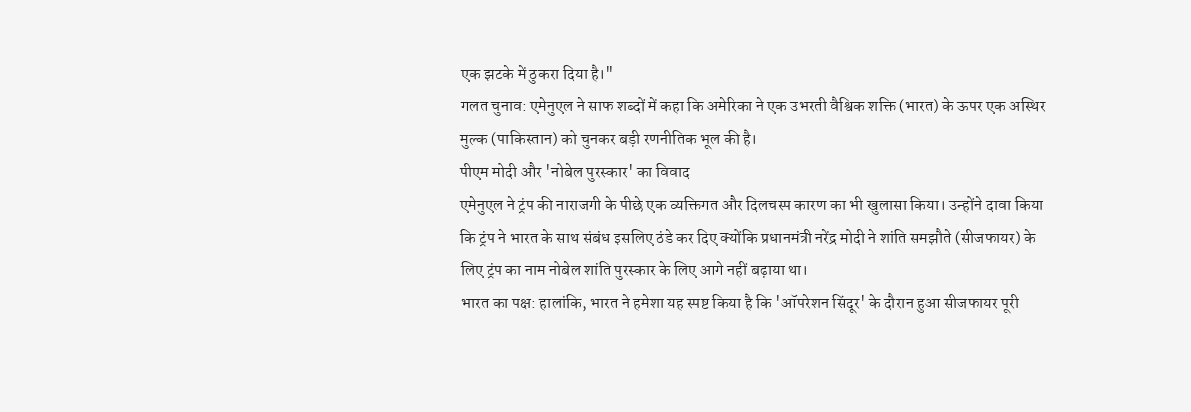एक झटके में ठुकरा दिया है।"
गलत चुनाव: एमेनुएल ने साफ शब्दों में कहा कि अमेरिका ने एक उभरती वैश्विक शक्ति (भारत) के ऊपर एक अस्थिर मुल्क (पाकिस्तान) को चुनकर बड़ी रणनीतिक भूल की है।
पीएम मोदी और 'नोबेल पुरस्कार' का विवाद
एमेनुएल ने ट्रंप की नाराजगी के पीछे एक व्यक्तिगत और दिलचस्प कारण का भी खुलासा किया। उन्होंने दावा किया कि ट्रंप ने भारत के साथ संबंध इसलिए ठंडे कर दिए क्योंकि प्रधानमंत्री नरेंद्र मोदी ने शांति समझौते (सीजफायर) के लिए ट्रंप का नाम नोबेल शांति पुरस्कार के लिए आगे नहीं बढ़ाया था।
भारत का पक्ष: हालांकि, भारत ने हमेशा यह स्पष्ट किया है कि 'ऑपरेशन सिंदूर' के दौरान हुआ सीजफायर पूरी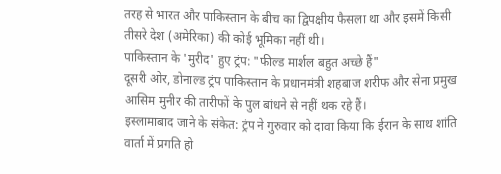तरह से भारत और पाकिस्तान के बीच का द्विपक्षीय फैसला था और इसमें किसी तीसरे देश (अमेरिका) की कोई भूमिका नहीं थी।
पाकिस्तान के 'मुरीद' हुए ट्रंप: "फील्ड मार्शल बहुत अच्छे हैं"
दूसरी ओर, डोनाल्ड ट्रंप पाकिस्तान के प्रधानमंत्री शहबाज शरीफ और सेना प्रमुख आसिम मुनीर की तारीफों के पुल बांधने से नहीं थक रहे हैं।
इस्लामाबाद जाने के संकेत: ट्रंप ने गुरुवार को दावा किया कि ईरान के साथ शांति वार्ता में प्रगति हो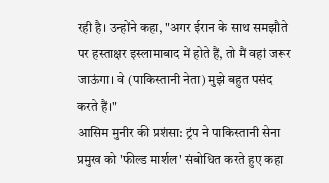रही है। उन्होंने कहा, "अगर ईरान के साथ समझौते पर हस्ताक्षर इस्लामाबाद में होते हैं, तो मैं वहां जरूर जाऊंगा। वे (पाकिस्तानी नेता) मुझे बहुत पसंद करते हैं।"
आसिम मुनीर की प्रशंसा: ट्रंप ने पाकिस्तानी सेना प्रमुख को 'फील्ड मार्शल' संबोधित करते हुए कहा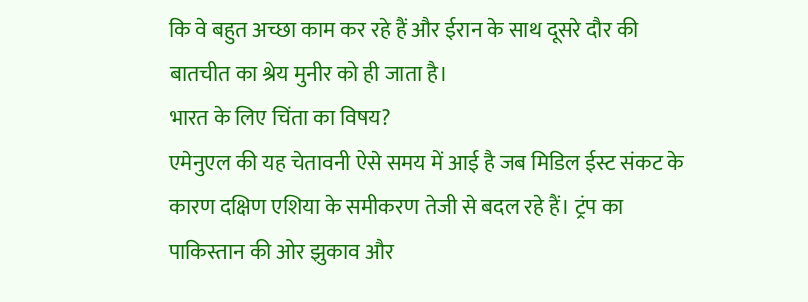कि वे बहुत अच्छा काम कर रहे हैं और ईरान के साथ दूसरे दौर की बातचीत का श्रेय मुनीर को ही जाता है।
भारत के लिए चिंता का विषय?
एमेनुएल की यह चेतावनी ऐसे समय में आई है जब मिडिल ईस्ट संकट के कारण दक्षिण एशिया के समीकरण तेजी से बदल रहे हैं। ट्रंप का पाकिस्तान की ओर झुकाव और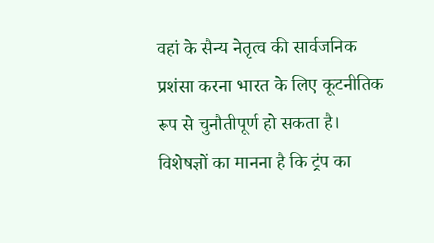वहां के सैन्य नेतृत्व की सार्वजनिक प्रशंसा करना भारत के लिए कूटनीतिक रूप से चुनौतीपूर्ण हो सकता है। विशेषज्ञों का मानना है कि ट्रंप का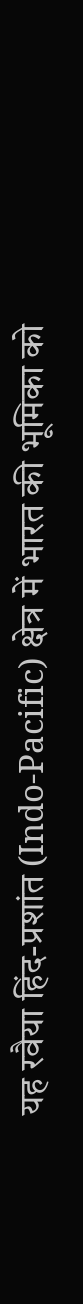यह रवैया हिंद-प्रशांत (Indo-Pacific) क्षेत्र में भारत की भूमिका को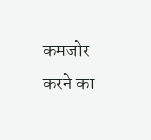कमजोर करने का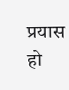प्रयास हो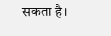सकता है।